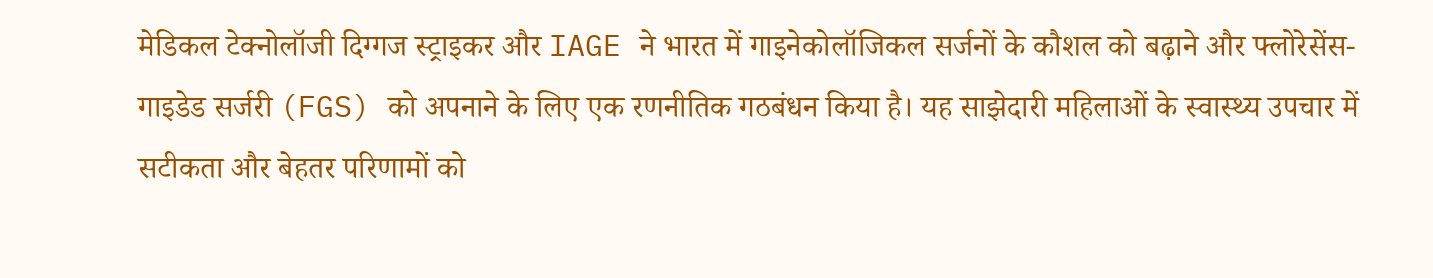मेडिकल टेक्नोलॉजी दिग्गज स्ट्राइकर और IAGE ने भारत में गाइनेकोलॉजिकल सर्जनों के कौशल को बढ़ाने और फ्लोरेसेंस-गाइडेड सर्जरी (FGS) को अपनाने के लिए एक रणनीतिक गठबंधन किया है। यह साझेदारी महिलाओं के स्वास्थ्य उपचार में सटीकता और बेहतर परिणामों को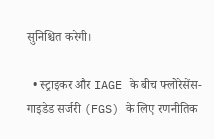सुनिश्चित करेगी।

  • स्ट्राइकर और IAGE के बीच फ्लोरेसेंस-गाइडेड सर्जरी (FGS) के लिए रणनीतिक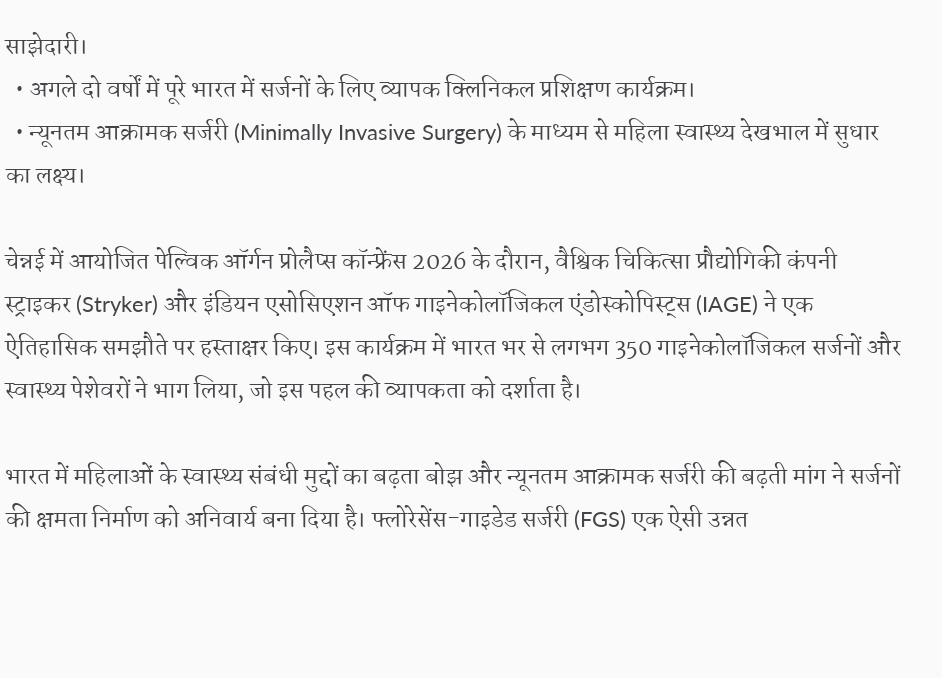साझेदारी।
  • अगले दो वर्षों में पूरे भारत में सर्जनों के लिए व्यापक क्लिनिकल प्रशिक्षण कार्यक्रम।
  • न्यूनतम आक्रामक सर्जरी (Minimally Invasive Surgery) के माध्यम से महिला स्वास्थ्य देखभाल में सुधार का लक्ष्य।

चेन्नई में आयोजित पेल्विक ऑर्गन प्रोलैप्स कॉन्फ्रेंस 2026 के दौरान, वैश्विक चिकित्सा प्रौद्योगिकी कंपनी स्ट्राइकर (Stryker) और इंडियन एसोसिएशन ऑफ गाइनेकोलॉजिकल एंडोस्कोपिस्ट्स (IAGE) ने एक ऐतिहासिक समझौते पर हस्ताक्षर किए। इस कार्यक्रम में भारत भर से लगभग 350 गाइनेकोलॉजिकल सर्जनों और स्वास्थ्य पेशेवरों ने भाग लिया, जो इस पहल की व्यापकता को दर्शाता है।

भारत में महिलाओं के स्वास्थ्य संबंधी मुद्दों का बढ़ता बोझ और न्यूनतम आक्रामक सर्जरी की बढ़ती मांग ने सर्जनों की क्षमता निर्माण को अनिवार्य बना दिया है। फ्लोरेसेंस-गाइडेड सर्जरी (FGS) एक ऐसी उन्नत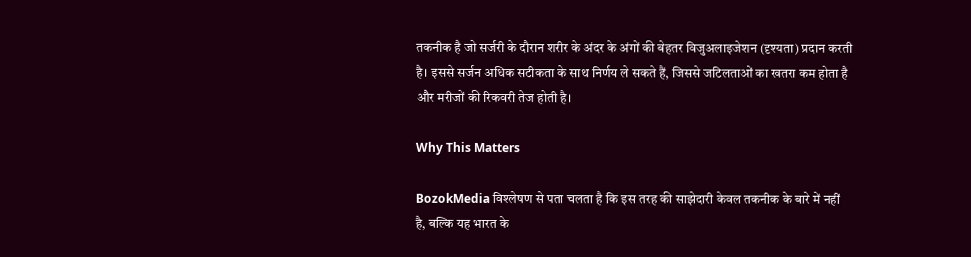तकनीक है जो सर्जरी के दौरान शरीर के अंदर के अंगों की बेहतर विजुअलाइजेशन (दृश्यता) प्रदान करती है। इससे सर्जन अधिक सटीकता के साथ निर्णय ले सकते हैं, जिससे जटिलताओं का खतरा कम होता है और मरीजों की रिकवरी तेज होती है।

Why This Matters

BozokMedia विश्लेषण से पता चलता है कि इस तरह की साझेदारी केवल तकनीक के बारे में नहीं है, बल्कि यह भारत के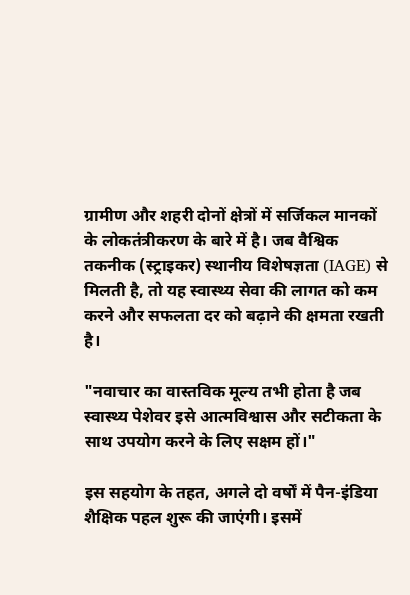ग्रामीण और शहरी दोनों क्षेत्रों में सर्जिकल मानकों के लोकतंत्रीकरण के बारे में है। जब वैश्विक तकनीक (स्ट्राइकर) स्थानीय विशेषज्ञता (IAGE) से मिलती है, तो यह स्वास्थ्य सेवा की लागत को कम करने और सफलता दर को बढ़ाने की क्षमता रखती है।

"नवाचार का वास्तविक मूल्य तभी होता है जब स्वास्थ्य पेशेवर इसे आत्मविश्वास और सटीकता के साथ उपयोग करने के लिए सक्षम हों।"

इस सहयोग के तहत, अगले दो वर्षों में पैन-इंडिया शैक्षिक पहल शुरू की जाएंगी। इसमें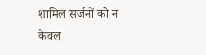शामिल सर्जनों को न केवल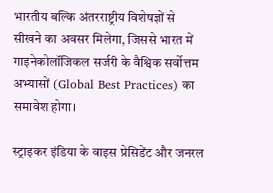भारतीय बल्कि अंतरराष्ट्रीय विशेषज्ञों से सीखने का अवसर मिलेगा, जिससे भारत में गाइनेकोलॉजिकल सर्जरी के वैश्विक सर्वोत्तम अभ्यासों (Global Best Practices) का समावेश होगा।

स्ट्राइकर इंडिया के वाइस प्रेसिडेंट और जनरल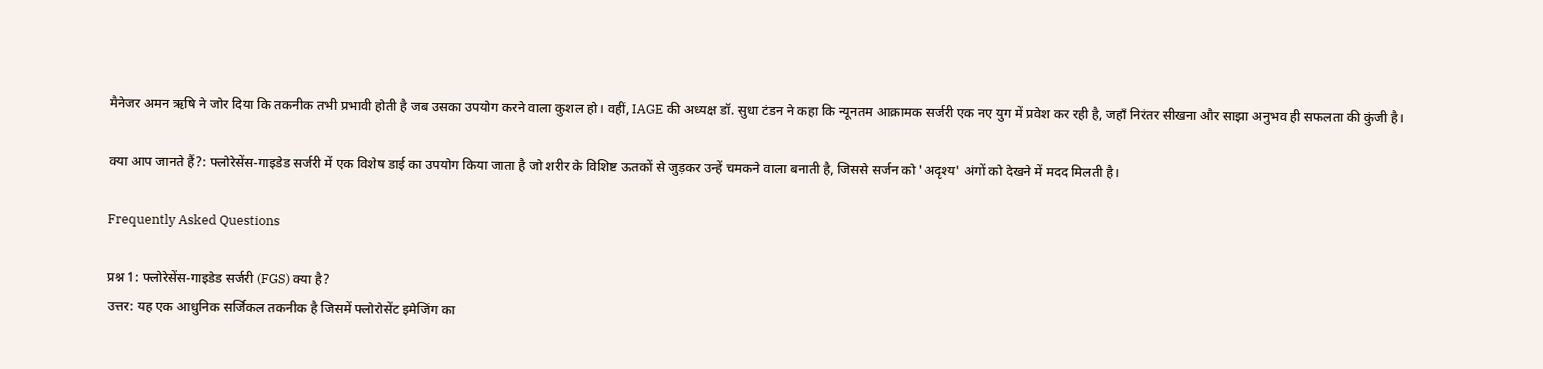मैनेजर अमन ऋषि ने जोर दिया कि तकनीक तभी प्रभावी होती है जब उसका उपयोग करने वाला कुशल हो। वहीं, IAGE की अध्यक्ष डॉ. सुधा टंडन ने कहा कि न्यूनतम आक्रामक सर्जरी एक नए युग में प्रवेश कर रही है, जहाँ निरंतर सीखना और साझा अनुभव ही सफलता की कुंजी है।

क्या आप जानते हैं?: फ्लोरेसेंस-गाइडेड सर्जरी में एक विशेष डाई का उपयोग किया जाता है जो शरीर के विशिष्ट ऊतकों से जुड़कर उन्हें चमकने वाला बनाती है, जिससे सर्जन को 'अदृश्य' अंगों को देखने में मदद मिलती है।

Frequently Asked Questions

प्रश्न 1: फ्लोरेसेंस-गाइडेड सर्जरी (FGS) क्या है?
उत्तर: यह एक आधुनिक सर्जिकल तकनीक है जिसमें फ्लोरोसेंट इमेजिंग का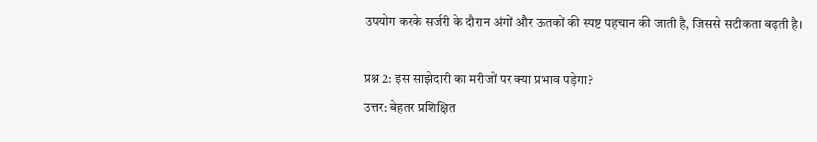उपयोग करके सर्जरी के दौरान अंगों और ऊतकों की स्पष्ट पहचान की जाती है, जिससे सटीकता बढ़ती है।

प्रश्न 2: इस साझेदारी का मरीजों पर क्या प्रभाव पड़ेगा?
उत्तर: बेहतर प्रशिक्षित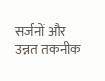सर्जनों और उन्नत तकनीक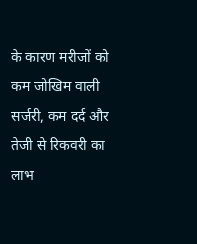के कारण मरीजों को कम जोखिम वाली सर्जरी, कम दर्द और तेजी से रिकवरी का लाभ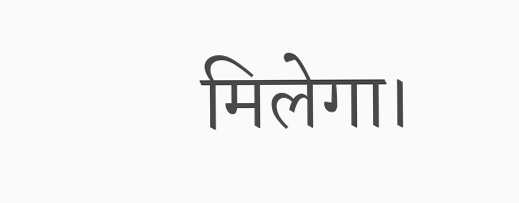मिलेगा।